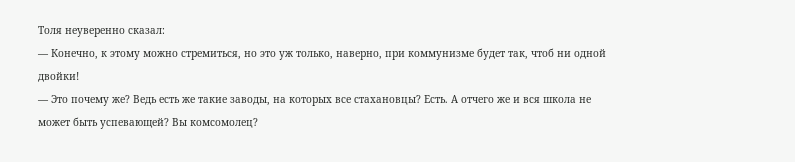Толя неуверенно сказал:
— Конечно, к этому можно стремиться, но это уж только, наверно, при коммунизме будет так, чтоб ни одной двойки!
— Это почему же? Ведь есть же такие заводы, на которых все стахановцы? Есть. А отчего же и вся школа не может быть успевающей? Вы комсомолец?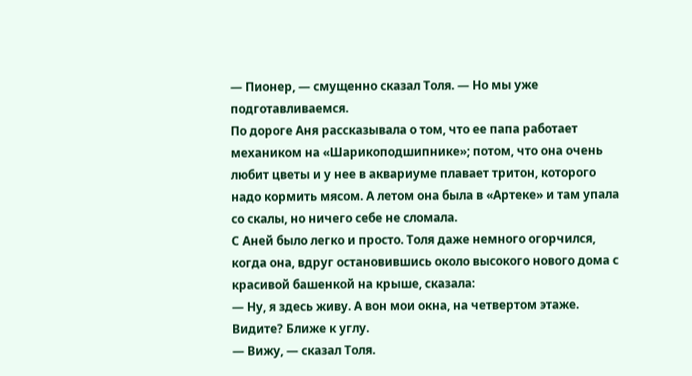— Пионер, — смущенно сказал Толя. — Но мы уже подготавливаемся.
По дороге Аня рассказывала о том, что ее папа работает механиком на «Шарикоподшипнике»; потом, что она очень любит цветы и у нее в аквариуме плавает тритон, которого надо кормить мясом. А летом она была в «Артеке» и там упала со скалы, но ничего себе не сломала.
С Аней было легко и просто. Толя даже немного огорчился, когда она, вдруг остановившись около высокого нового дома с красивой башенкой на крыше, сказала:
— Ну, я здесь живу. А вон мои окна, на четвертом этаже. Видите? Ближе к углу.
— Вижу, — сказал Толя.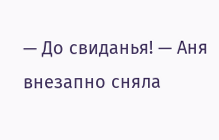— До свиданья! — Аня внезапно сняла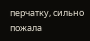перчатку, сильно пожала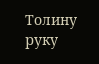Толину руку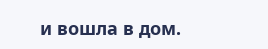и вошла в дом.